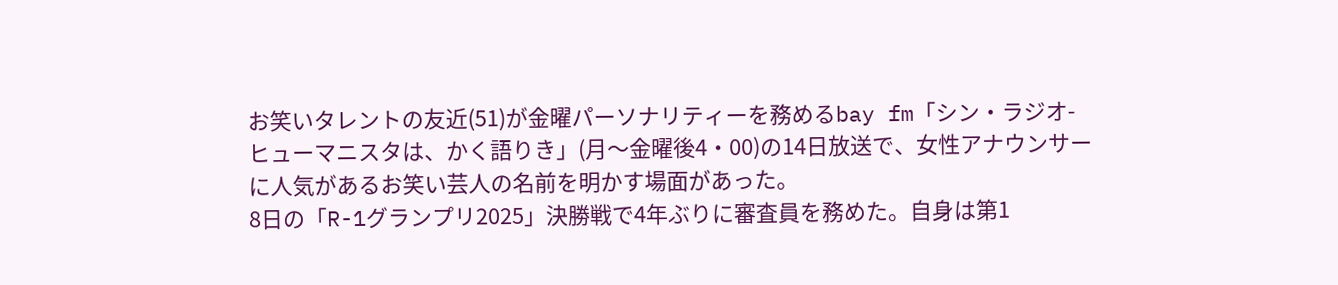お笑いタレントの友近(51)が金曜パーソナリティーを務めるbay fm「シン・ラジオ-ヒューマニスタは、かく語りき」(月〜金曜後4・00)の14日放送で、女性アナウンサーに人気があるお笑い芸人の名前を明かす場面があった。
8日の「R-1グランプリ2025」決勝戦で4年ぶりに審査員を務めた。自身は第1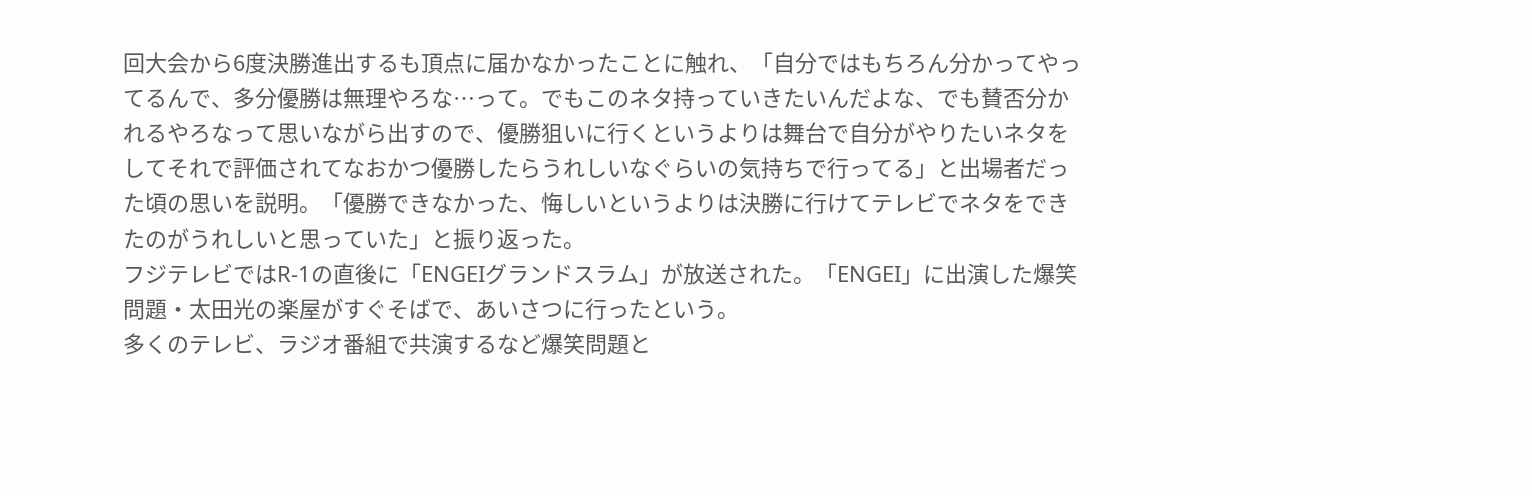回大会から6度決勝進出するも頂点に届かなかったことに触れ、「自分ではもちろん分かってやってるんで、多分優勝は無理やろな…って。でもこのネタ持っていきたいんだよな、でも賛否分かれるやろなって思いながら出すので、優勝狙いに行くというよりは舞台で自分がやりたいネタをしてそれで評価されてなおかつ優勝したらうれしいなぐらいの気持ちで行ってる」と出場者だった頃の思いを説明。「優勝できなかった、悔しいというよりは決勝に行けてテレビでネタをできたのがうれしいと思っていた」と振り返った。
フジテレビではR-1の直後に「ENGEIグランドスラム」が放送された。「ENGEI」に出演した爆笑問題・太田光の楽屋がすぐそばで、あいさつに行ったという。
多くのテレビ、ラジオ番組で共演するなど爆笑問題と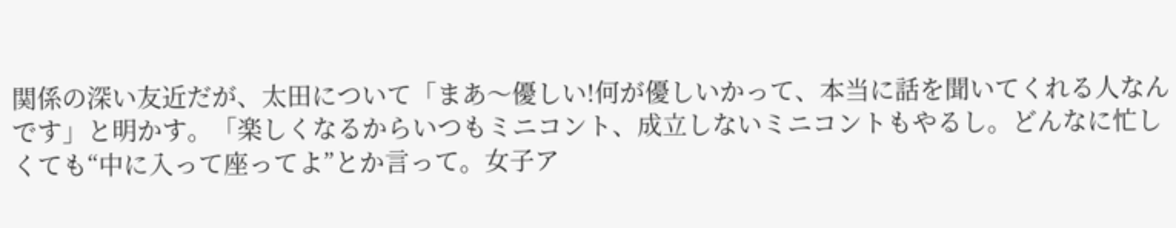関係の深い友近だが、太田について「まあ〜優しい!何が優しいかって、本当に話を聞いてくれる人なんです」と明かす。「楽しくなるからいつもミニコント、成立しないミニコントもやるし。どんなに忙しくても“中に入って座ってよ”とか言って。女子ア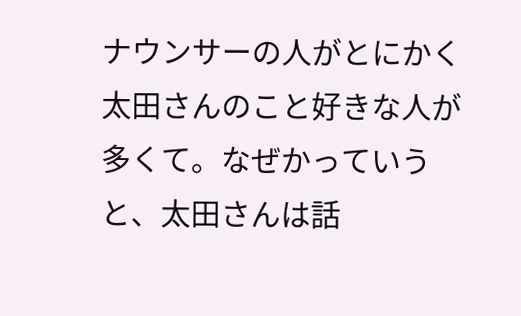ナウンサーの人がとにかく太田さんのこと好きな人が多くて。なぜかっていうと、太田さんは話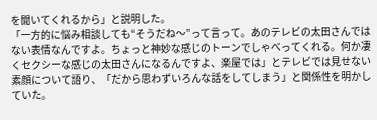を聞いてくれるから」と説明した。
「一方的に悩み相談しても“そうだね〜”って言って。あのテレビの太田さんではない表情なんですよ。ちょっと神妙な感じのトーンでしゃべってくれる。何か凄くセクシーな感じの太田さんになるんですよ、楽屋では」とテレビでは見せない素顔について語り、「だから思わずいろんな話をしてしまう」と関係性を明かしていた。